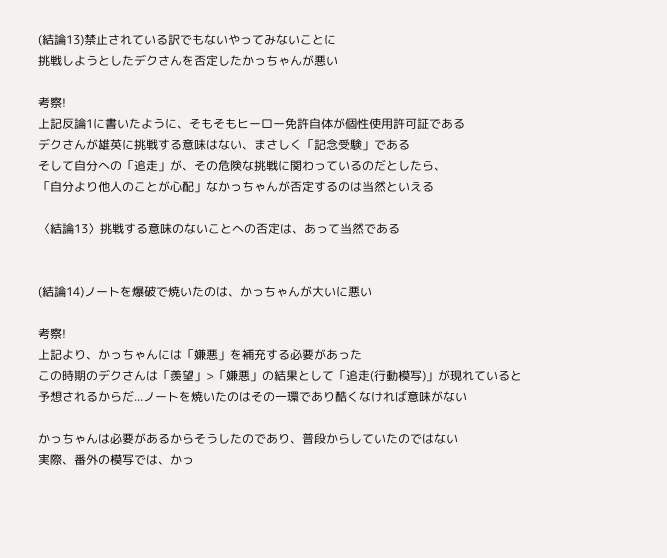(結論13)禁止されている訳でもないやってみないことに
挑戦しようとしたデクさんを否定したかっちゃんが悪い

考察!
上記反論1に書いたように、そもそもヒーロー免許自体が個性使用許可証である
デクさんが雄英に挑戦する意味はない、まさしく「記念受験」である
そして自分への「追走」が、その危険な挑戦に関わっているのだとしたら、
「自分より他人のことが心配」なかっちゃんが否定するのは当然といえる

〈結論13〉挑戦する意味のないことへの否定は、あって当然である


(結論14)ノートを爆破で焼いたのは、かっちゃんが大いに悪い

考察!
上記より、かっちゃんには「嫌悪」を補充する必要があった
この時期のデクさんは「羨望」>「嫌悪」の結果として「追走(行動模写)」が現れていると
予想されるからだ...ノートを焼いたのはその一環であり酷くなければ意味がない

かっちゃんは必要があるからそうしたのであり、普段からしていたのではない
実際、番外の模写では、かっ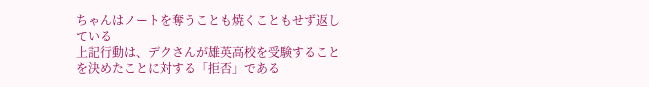ちゃんはノートを奪うことも焼くこともせず返している
上記行動は、デクさんが雄英高校を受験することを決めたことに対する「拒否」である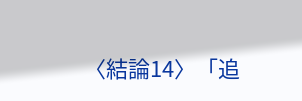〈結論14〉「追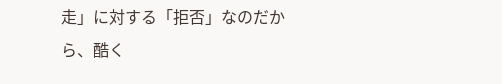走」に対する「拒否」なのだから、酷く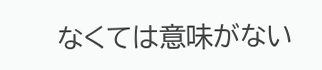なくては意味がない